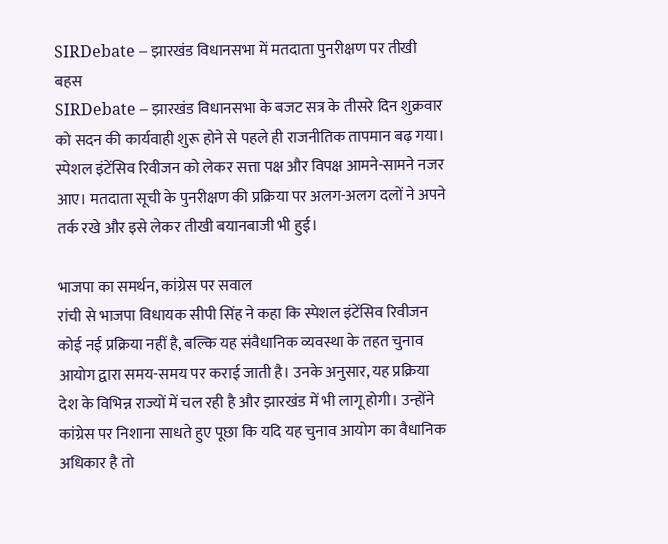SIRDebate – झारखंड विधानसभा में मतदाता पुनरीक्षण पर तीखी बहस
SIRDebate – झारखंड विधानसभा के बजट सत्र के तीसरे दिन शुक्रवार को सदन की कार्यवाही शुरू होने से पहले ही राजनीतिक तापमान बढ़ गया। स्पेशल इंटेंसिव रिवीजन को लेकर सत्ता पक्ष और विपक्ष आमने-सामने नजर आए। मतदाता सूची के पुनरीक्षण की प्रक्रिया पर अलग-अलग दलों ने अपने तर्क रखे और इसे लेकर तीखी बयानबाजी भी हुई।

भाजपा का समर्थन, कांग्रेस पर सवाल
रांची से भाजपा विधायक सीपी सिंह ने कहा कि स्पेशल इंटेंसिव रिवीजन कोई नई प्रक्रिया नहीं है, बल्कि यह संवैधानिक व्यवस्था के तहत चुनाव आयोग द्वारा समय-समय पर कराई जाती है। उनके अनुसार, यह प्रक्रिया देश के विभिन्न राज्यों में चल रही है और झारखंड में भी लागू होगी। उन्होंने कांग्रेस पर निशाना साधते हुए पूछा कि यदि यह चुनाव आयोग का वैधानिक अधिकार है तो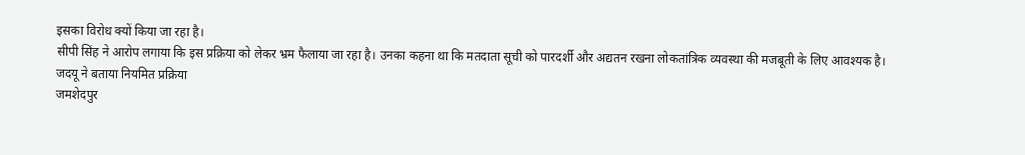इसका विरोध क्यों किया जा रहा है।
सीपी सिंह ने आरोप लगाया कि इस प्रक्रिया को लेकर भ्रम फैलाया जा रहा है। उनका कहना था कि मतदाता सूची को पारदर्शी और अद्यतन रखना लोकतांत्रिक व्यवस्था की मजबूती के लिए आवश्यक है।
जदयू ने बताया नियमित प्रक्रिया
जमशेदपुर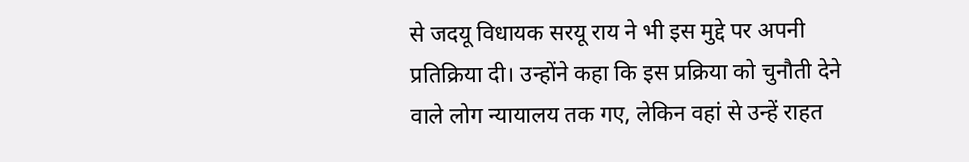से जदयू विधायक सरयू राय ने भी इस मुद्दे पर अपनी प्रतिक्रिया दी। उन्होंने कहा कि इस प्रक्रिया को चुनौती देने वाले लोग न्यायालय तक गए, लेकिन वहां से उन्हें राहत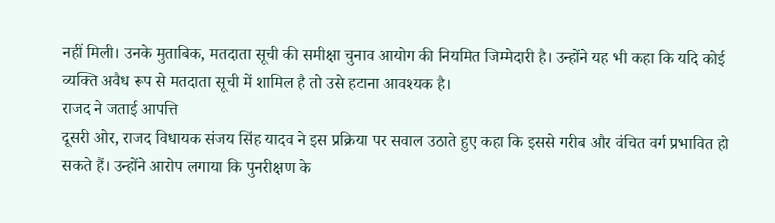नहीं मिली। उनके मुताबिक, मतदाता सूची की समीक्षा चुनाव आयोग की नियमित जिम्मेदारी है। उन्होंने यह भी कहा कि यदि कोई व्यक्ति अवैध रूप से मतदाता सूची में शामिल है तो उसे हटाना आवश्यक है।
राजद ने जताई आपत्ति
दूसरी ओर, राजद विधायक संजय सिंह यादव ने इस प्रक्रिया पर सवाल उठाते हुए कहा कि इससे गरीब और वंचित वर्ग प्रभावित हो सकते हैं। उन्होंने आरोप लगाया कि पुनरीक्षण के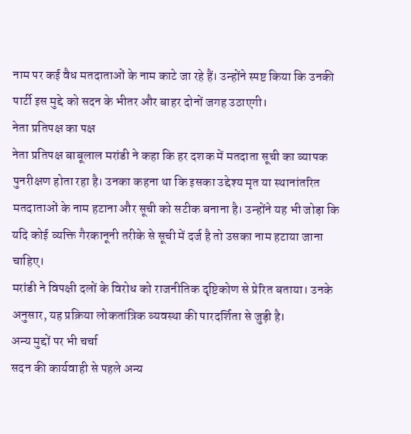नाम पर कई वैध मतदाताओं के नाम काटे जा रहे हैं। उन्होंने स्पष्ट किया कि उनकी पार्टी इस मुद्दे को सदन के भीतर और बाहर दोनों जगह उठाएगी।
नेता प्रतिपक्ष का पक्ष
नेता प्रतिपक्ष बाबूलाल मरांडी ने कहा कि हर दशक में मतदाता सूची का व्यापक पुनरीक्षण होता रहा है। उनका कहना था कि इसका उद्देश्य मृत या स्थानांतरित मतदाताओं के नाम हटाना और सूची को सटीक बनाना है। उन्होंने यह भी जोड़ा कि यदि कोई व्यक्ति गैरकानूनी तरीके से सूची में दर्ज है तो उसका नाम हटाया जाना चाहिए।
मरांडी ने विपक्षी दलों के विरोध को राजनीतिक दृष्टिकोण से प्रेरित बताया। उनके अनुसार, यह प्रक्रिया लोकतांत्रिक व्यवस्था की पारदर्शिता से जुड़ी है।
अन्य मुद्दों पर भी चर्चा
सदन की कार्यवाही से पहले अन्य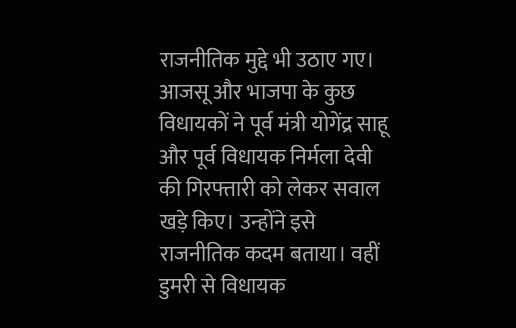राजनीतिक मुद्दे भी उठाए गए। आजसू और भाजपा के कुछ विधायकों ने पूर्व मंत्री योगेंद्र साहू और पूर्व विधायक निर्मला देवी की गिरफ्तारी को लेकर सवाल खड़े किए। उन्होंने इसे राजनीतिक कदम बताया। वहीं डुमरी से विधायक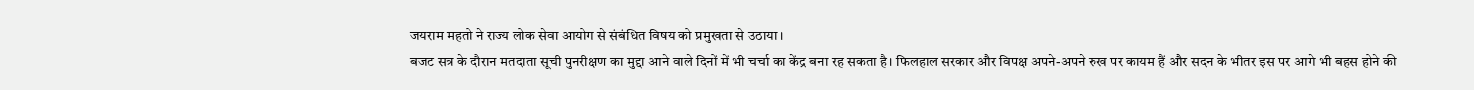जयराम महतो ने राज्य लोक सेवा आयोग से संबंधित विषय को प्रमुखता से उठाया।
बजट सत्र के दौरान मतदाता सूची पुनरीक्षण का मुद्दा आने वाले दिनों में भी चर्चा का केंद्र बना रह सकता है। फिलहाल सरकार और विपक्ष अपने-अपने रुख पर कायम हैं और सदन के भीतर इस पर आगे भी बहस होने की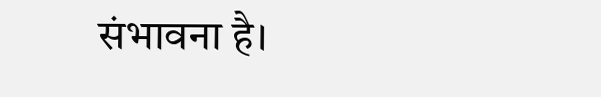संभावना है।